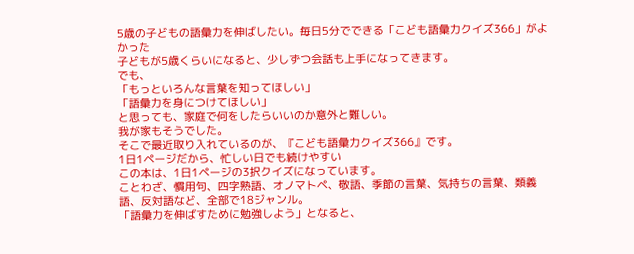5歳の子どもの語彙力を伸ばしたい。毎日5分でできる「こども語彙力クイズ366」がよかった
子どもが5歳くらいになると、少しずつ会話も上手になってきます。
でも、
「もっといろんな言葉を知ってほしい」
「語彙力を身につけてほしい」
と思っても、家庭で何をしたらいいのか意外と難しい。
我が家もそうでした。
そこで最近取り入れているのが、『こども語彙力クイズ366』です。
1日1ページだから、忙しい日でも続けやすい
この本は、1日1ページの3択クイズになっています。
ことわざ、慣用句、四字熟語、オノマトペ、敬語、季節の言葉、気持ちの言葉、類義語、反対語など、全部で18ジャンル。
「語彙力を伸ばすために勉強しよう」となると、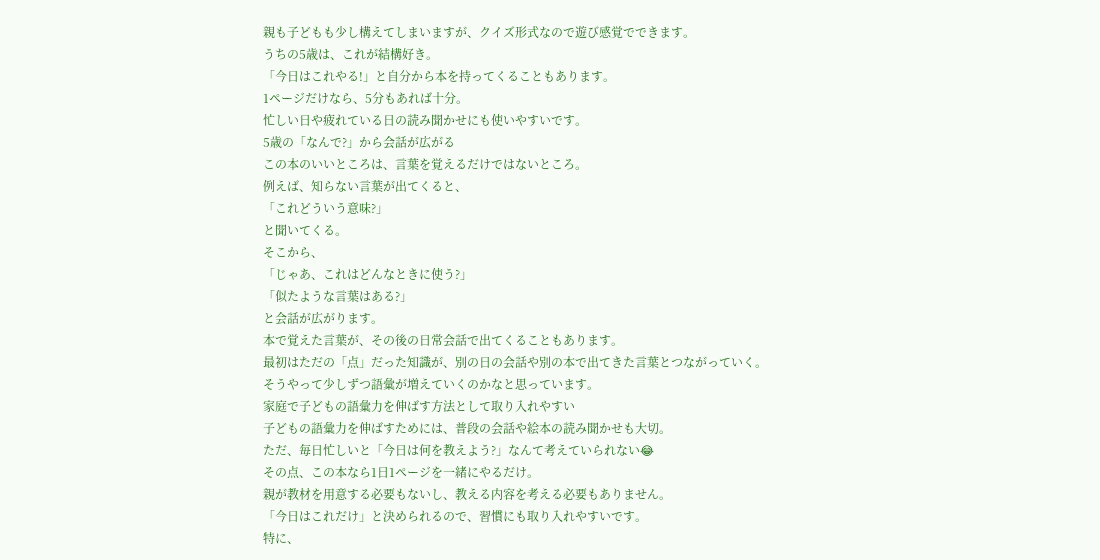親も子どもも少し構えてしまいますが、クイズ形式なので遊び感覚でできます。
うちの5歳は、これが結構好き。
「今日はこれやる!」と自分から本を持ってくることもあります。
1ページだけなら、5分もあれば十分。
忙しい日や疲れている日の読み聞かせにも使いやすいです。
5歳の「なんで?」から会話が広がる
この本のいいところは、言葉を覚えるだけではないところ。
例えば、知らない言葉が出てくると、
「これどういう意味?」
と聞いてくる。
そこから、
「じゃあ、これはどんなときに使う?」
「似たような言葉はある?」
と会話が広がります。
本で覚えた言葉が、その後の日常会話で出てくることもあります。
最初はただの「点」だった知識が、別の日の会話や別の本で出てきた言葉とつながっていく。
そうやって少しずつ語彙が増えていくのかなと思っています。
家庭で子どもの語彙力を伸ばす方法として取り入れやすい
子どもの語彙力を伸ばすためには、普段の会話や絵本の読み聞かせも大切。
ただ、毎日忙しいと「今日は何を教えよう?」なんて考えていられない😂
その点、この本なら1日1ページを一緒にやるだけ。
親が教材を用意する必要もないし、教える内容を考える必要もありません。
「今日はこれだけ」と決められるので、習慣にも取り入れやすいです。
特に、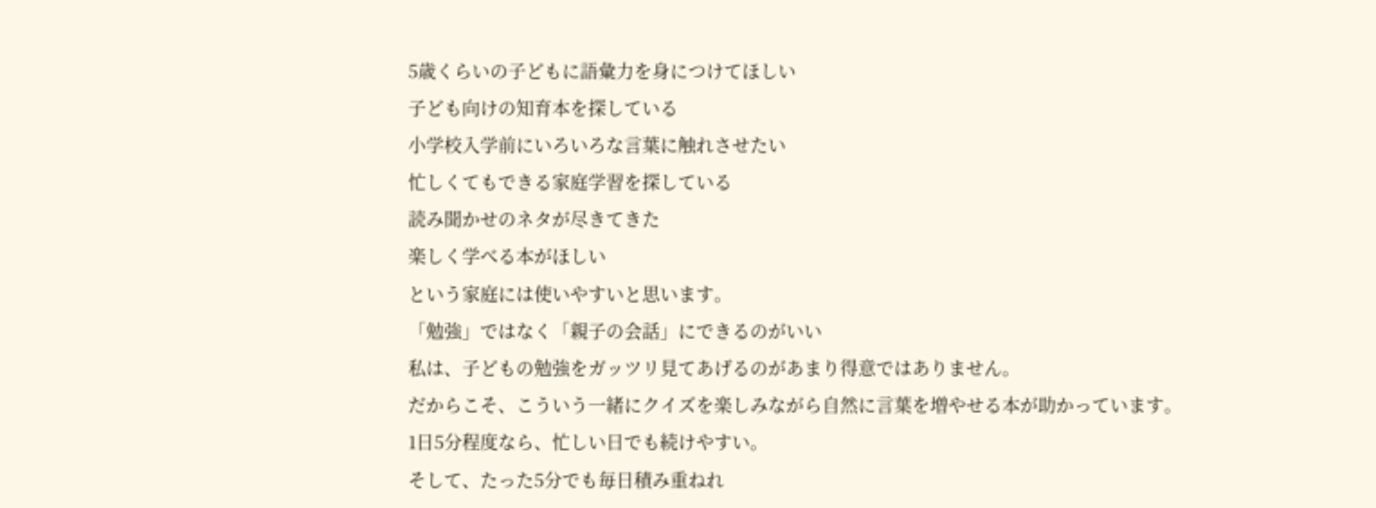5歳くらいの子どもに語彙力を身につけてほしい
子ども向けの知育本を探している
小学校入学前にいろいろな言葉に触れさせたい
忙しくてもできる家庭学習を探している
読み聞かせのネタが尽きてきた
楽しく学べる本がほしい
という家庭には使いやすいと思います。
「勉強」ではなく「親子の会話」にできるのがいい
私は、子どもの勉強をガッツリ見てあげるのがあまり得意ではありません。
だからこそ、こういう一緒にクイズを楽しみながら自然に言葉を増やせる本が助かっています。
1日5分程度なら、忙しい日でも続けやすい。
そして、たった5分でも毎日積み重ねれ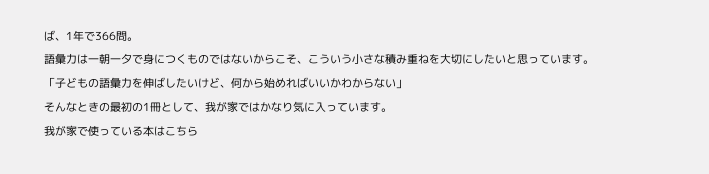ば、1年で366問。
語彙力は一朝一夕で身につくものではないからこそ、こういう小さな積み重ねを大切にしたいと思っています。
「子どもの語彙力を伸ばしたいけど、何から始めればいいかわからない」
そんなときの最初の1冊として、我が家ではかなり気に入っています。
我が家で使っている本はこちら